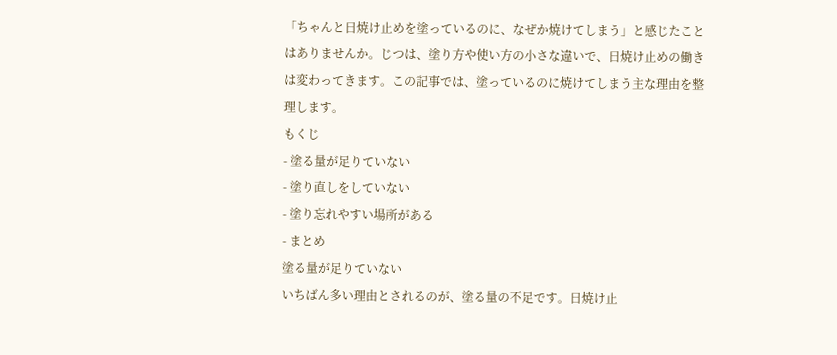「ちゃんと日焼け止めを塗っているのに、なぜか焼けてしまう」と感じたことはありませんか。じつは、塗り方や使い方の小さな違いで、日焼け止めの働きは変わってきます。この記事では、塗っているのに焼けてしまう主な理由を整理します。
もくじ
- 塗る量が足りていない
- 塗り直しをしていない
- 塗り忘れやすい場所がある
- まとめ
塗る量が足りていない
いちばん多い理由とされるのが、塗る量の不足です。日焼け止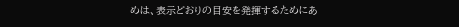めは、表示どおりの目安を発揮するためにあ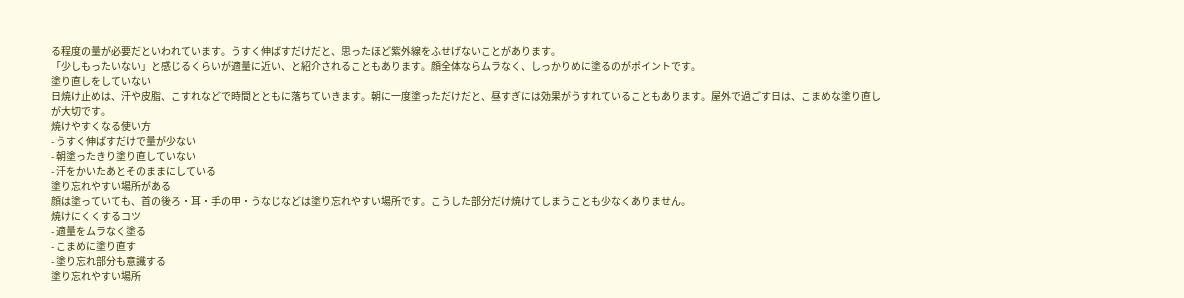る程度の量が必要だといわれています。うすく伸ばすだけだと、思ったほど紫外線をふせげないことがあります。
「少しもったいない」と感じるくらいが適量に近い、と紹介されることもあります。顔全体ならムラなく、しっかりめに塗るのがポイントです。
塗り直しをしていない
日焼け止めは、汗や皮脂、こすれなどで時間とともに落ちていきます。朝に一度塗っただけだと、昼すぎには効果がうすれていることもあります。屋外で過ごす日は、こまめな塗り直しが大切です。
焼けやすくなる使い方
- うすく伸ばすだけで量が少ない
- 朝塗ったきり塗り直していない
- 汗をかいたあとそのままにしている
塗り忘れやすい場所がある
顔は塗っていても、首の後ろ・耳・手の甲・うなじなどは塗り忘れやすい場所です。こうした部分だけ焼けてしまうことも少なくありません。
焼けにくくするコツ
- 適量をムラなく塗る
- こまめに塗り直す
- 塗り忘れ部分も意識する
塗り忘れやすい場所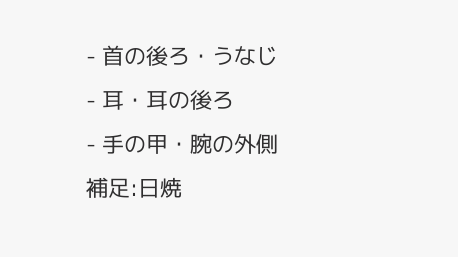- 首の後ろ・うなじ
- 耳・耳の後ろ
- 手の甲・腕の外側
補足:日焼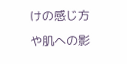けの感じ方や肌への影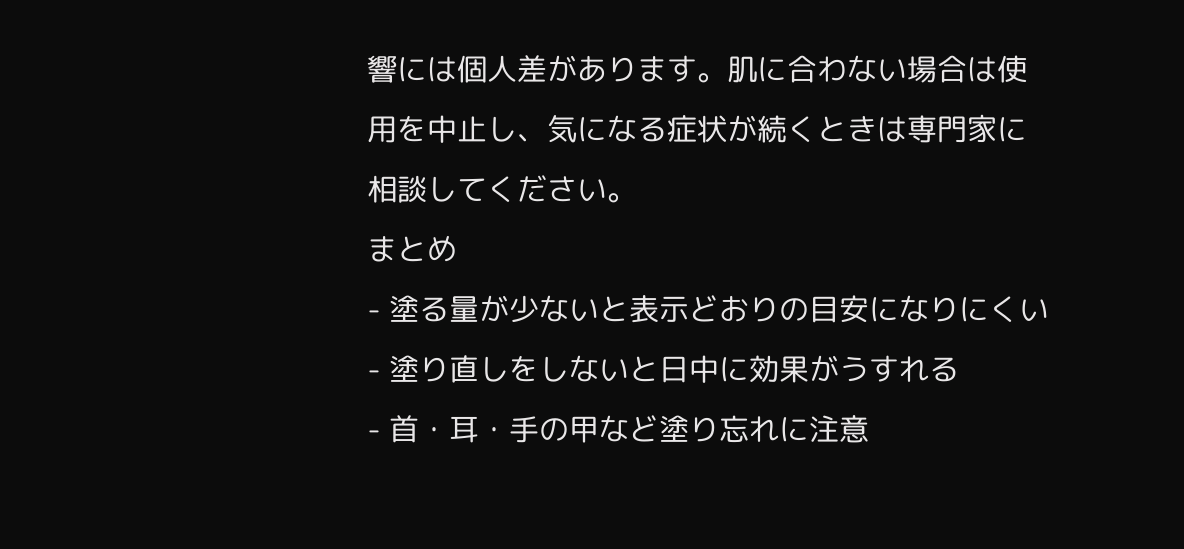響には個人差があります。肌に合わない場合は使用を中止し、気になる症状が続くときは専門家に相談してください。
まとめ
- 塗る量が少ないと表示どおりの目安になりにくい
- 塗り直しをしないと日中に効果がうすれる
- 首・耳・手の甲など塗り忘れに注意